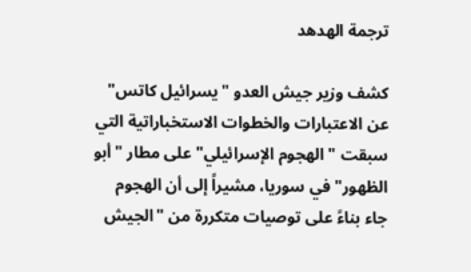ترجمة الهدهد

كشف وزير جيش العدو "يسرائيل كاتس" عن الاعتبارات والخطوات الاستخباراتية التي سبقت "الهجوم الإسرائيلي" على مطار "أبو الظهور" في سوريا، مشيراً إلى أن الهجوم جاء بناءً على توصيات متكررة من "الجيش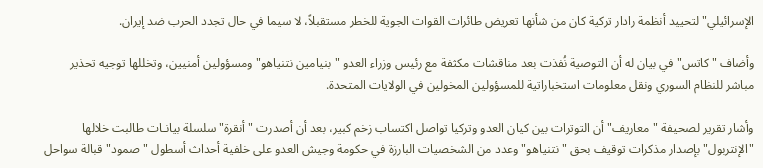الإسرائيلي" لتحييد أنظمة رادار تركية كان من شأنها تعريض طائرات القوات الجوية للخطر مستقبلاً، لا سيما في حال تجدد الحرب ضد إيران.

وأضاف "كاتس" في بيان له أن التوصية نُفذت بعد مناقشات مكثفة مع رئيس وزراء العدو "بنيامين نتنياهو" ومسؤولين أمنيين، وتخللها توجيه تحذير مباشر للنظام السوري ونقل معلومات استخباراتية للمسؤولين المخولين في الولايات المتحدة.

وأشار تقرير لصحيفة "معاريف" أن التوترات بين كيان العدو وتركيا تواصل اكتساب زخم كبير، بعد أن أصدرت "أنقرة" سلسلة بيانـات طالبت خلالها "الإنتربول" بإصدار مذكرات توقيف بحق "نتنياهو" وعدد من الشخصيات البارزة في حكومة وجيش العدو على خلفية أحداث أسطول "صمود" قبالة سواحل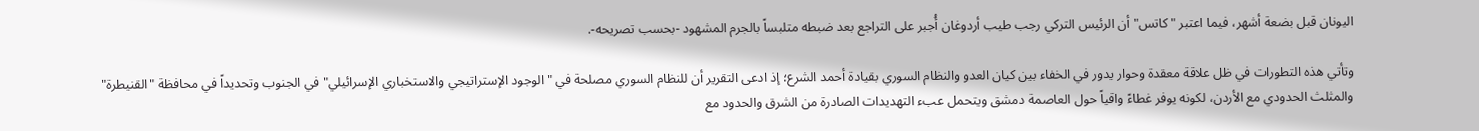اليونان قبل بضعة أشهر، فيما اعتبر "كاتس" أن الرئيس التركي رجب طيب أردوغان أُجبر على التراجع بعد ضبطه متلبساً بالجرم المشهود -بحسب تصريحه-.

وتأتي هذه التطورات في ظل علاقة معقدة وحوار يدور في الخفاء بين كيان العدو والنظام السوري بقيادة أحمد الشرع؛ إذ ادعى التقرير أن للنظام السوري مصلحة في "الوجود الإستراتيجي والاستخباري الإسرائيلي" في الجنوب وتحديداً في محافظة "القنيطرة" والمثلث الحدودي مع الأردن، لكونه يوفر غطاءً واقياً حول العاصمة دمشق ويتحمل عبء التهديدات الصادرة من الشرق والحدود مع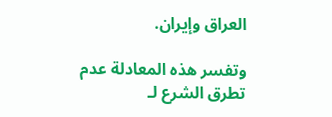العراق وإيران.

وتفسر هذه المعادلة عدم تطرق الشرع لـ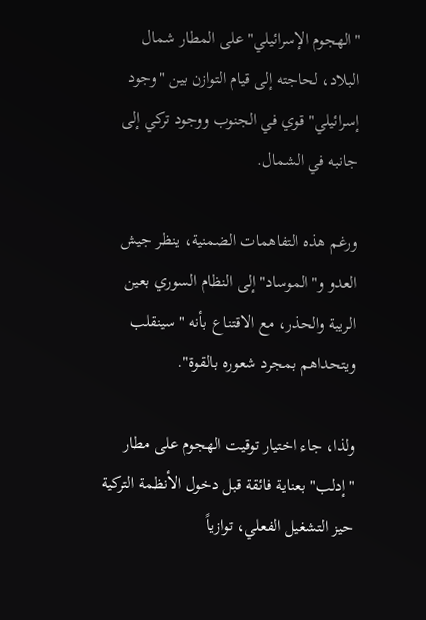"الهجوم الإسرائيلي" على المطار شمال البلاد، لحاجته إلى قيام التوازن بين "وجود إسرائيلي" قوي في الجنوب ووجود تركي إلى جانبه في الشمال.

ورغم هذه التفاهمات الضمنية، ينظر جيش العدو و"الموساد" إلى النظام السوري بعين الريبة والحذر، مع الاقتناع بأنه "سينقلب ويتحداهم بمجرد شعوره بالقوة".

ولذا، جاء اختيار توقيت الهجوم على مطار "إدلب" بعناية فائقة قبل دخول الأنظمة التركية حيز التشغيل الفعلي، توازياً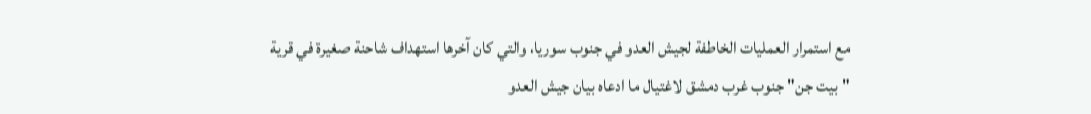مع استمرار العمليات الخاطفة لجيش العدو في جنوب سوريا، والتي كان آخرها استهداف شاحنة صغيرة في قرية "بيت جن" جنوب غرب دمشق لاغتيال ما ادعاه بيان جيش العدو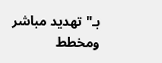بـ"تهديد مباشر ومخطط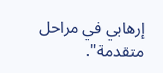إرهابي في مراحل متقدمة".